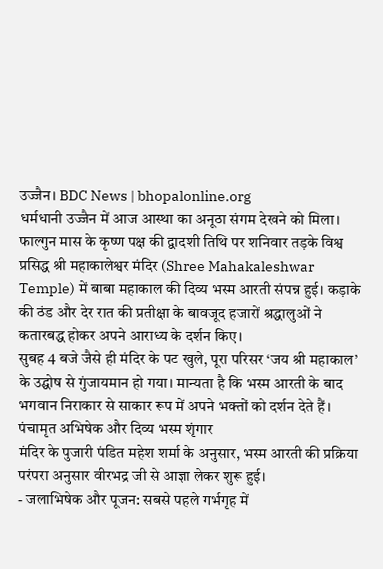उज्जैन। BDC News | bhopalonline.org
धर्मधानी उज्जैन में आज आस्था का अनूठा संगम देखने को मिला। फाल्गुन मास के कृष्ण पक्ष की द्वादशी तिथि पर शनिवार तड़के विश्व प्रसिद्ध श्री महाकालेश्वर मंदिर (Shree Mahakaleshwar Temple) में बाबा महाकाल की दिव्य भस्म आरती संपन्न हुई। कड़ाके की ठंड और देर रात की प्रतीक्षा के बावजूद हजारों श्रद्धालुओं ने कतारबद्ध होकर अपने आराध्य के दर्शन किए।
सुबह 4 बजे जैसे ही मंदिर के पट खुले, पूरा परिसर ‘जय श्री महाकाल’ के उद्घोष से गुंजायमान हो गया। मान्यता है कि भस्म आरती के बाद भगवान निराकार से साकार रूप में अपने भक्तों को दर्शन देते हैं।
पंचामृत अभिषेक और दिव्य भस्म शृंगार
मंदिर के पुजारी पंडित महेश शर्मा के अनुसार, भस्म आरती की प्रक्रिया परंपरा अनुसार वीरभद्र जी से आज्ञा लेकर शुरू हुई।
- जलाभिषेक और पूजन: सबसे पहले गर्भगृह में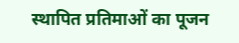स्थापित प्रतिमाओं का पूजन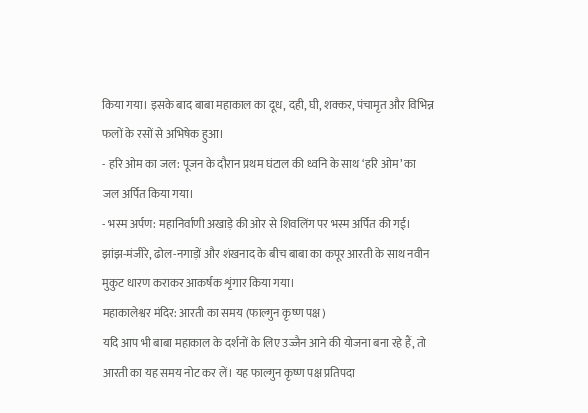किया गया। इसके बाद बाबा महाकाल का दूध, दही, घी, शक्कर, पंचामृत और विभिन्न फलों के रसों से अभिषेक हुआ।
- हरि ओम का जल: पूजन के दौरान प्रथम घंटाल की ध्वनि के साथ ‘हरि ओम’ का जल अर्पित किया गया।
- भस्म अर्पण: महानिर्वाणी अखाड़े की ओर से शिवलिंग पर भस्म अर्पित की गई। झांझ-मंजीरे, ढोल-नगाड़ों और शंखनाद के बीच बाबा का कपूर आरती के साथ नवीन मुकुट धारण कराकर आकर्षक शृंगार किया गया।
महाकालेश्वर मंदिर: आरती का समय (फाल्गुन कृष्ण पक्ष)
यदि आप भी बाबा महाकाल के दर्शनों के लिए उज्जैन आने की योजना बना रहे हैं, तो आरती का यह समय नोट कर लें। यह फाल्गुन कृष्ण पक्ष प्रतिपदा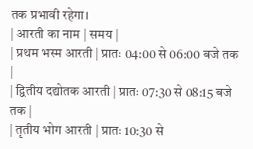तक प्रभावी रहेगा।
| आरती का नाम | समय |
| प्रथम भस्म आरती | प्रातः 04:00 से 06:00 बजे तक |
| द्वितीय दद्योतक आरती | प्रातः 07:30 से 08:15 बजे तक |
| तृतीय भोग आरती | प्रातः 10:30 से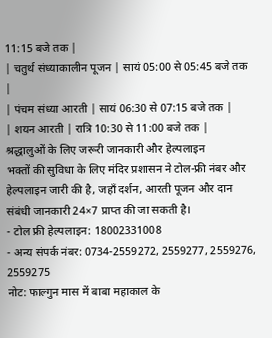11:15 बजे तक |
| चतुर्थ संध्याकालीन पूजन | सायं 05:00 से 05:45 बजे तक |
| पंचम संध्या आरती | सायं 06:30 से 07:15 बजे तक |
| शयन आरती | रात्रि 10:30 से 11:00 बजे तक |
श्रद्धालुओं के लिए जरूरी जानकारी और हेल्पलाइन
भक्तों की सुविधा के लिए मंदिर प्रशासन ने टोल-फ्री नंबर और हेल्पलाइन जारी की है, जहाँ दर्शन, आरती पूजन और दान संबंधी जानकारी 24×7 प्राप्त की जा सकती है।
- टोल फ्री हेल्पलाइन: 18002331008
- अन्य संपर्क नंबर: 0734-2559272, 2559277, 2559276, 2559275
नोट: फाल्गुन मास में बाबा महाकाल के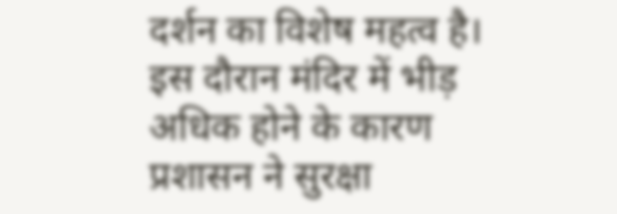दर्शन का विशेष महत्व है। इस दौरान मंदिर में भीड़ अधिक होने के कारण प्रशासन ने सुरक्षा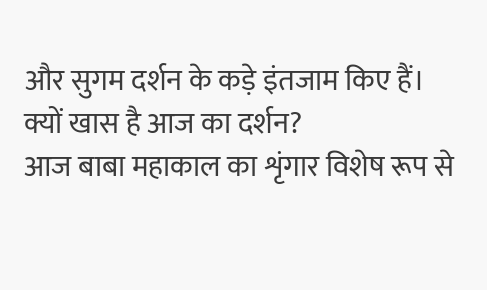और सुगम दर्शन के कड़े इंतजाम किए हैं।
क्यों खास है आज का दर्शन?
आज बाबा महाकाल का शृंगार विशेष रूप से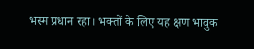भस्म प्रधान रहा। भक्तों के लिए यह क्षण भावुक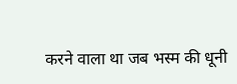करने वाला था जब भस्म की धूनी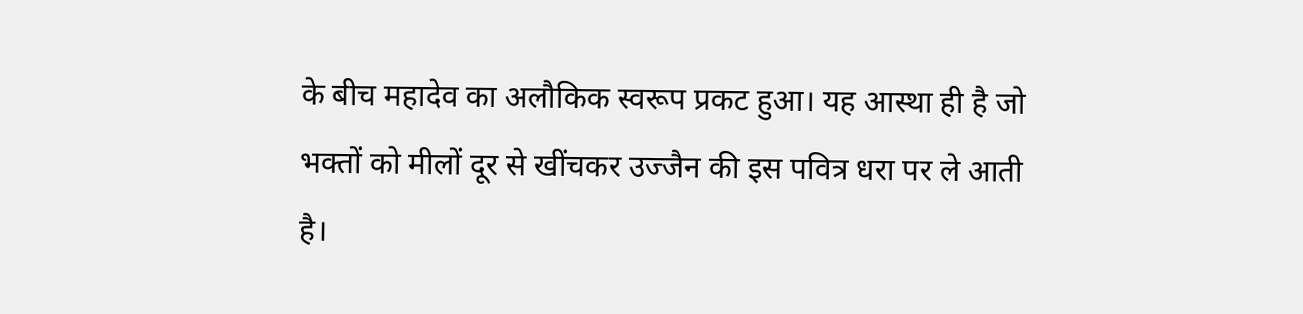के बीच महादेव का अलौकिक स्वरूप प्रकट हुआ। यह आस्था ही है जो भक्तों को मीलों दूर से खींचकर उज्जैन की इस पवित्र धरा पर ले आती है।